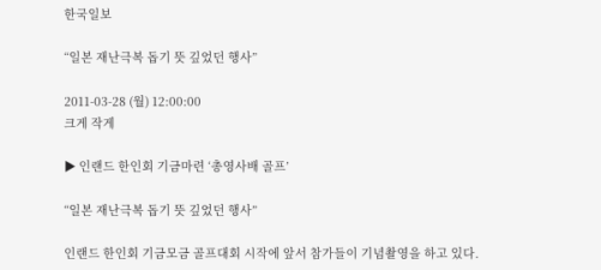한국일보

“일본 재난극복 돕기 뜻 깊었던 행사”

2011-03-28 (월) 12:00:00
크게 작게

▶ 인랜드 한인회 기금마련 ‘총영사배 골프’

“일본 재난극복 돕기 뜻 깊었던 행사”

인랜드 한인회 기금모금 골프대회 시작에 앞서 참가들이 기념촬영을 하고 있다.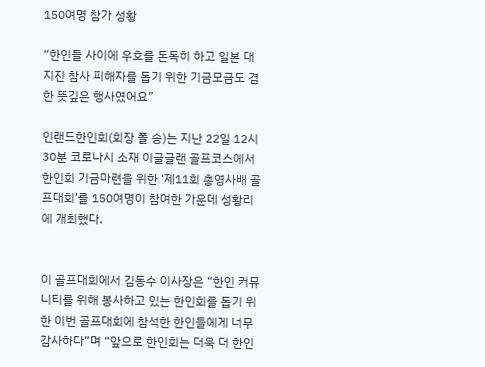150여명 참가 성황

“한인들 사이에 우호를 돈독히 하고 일본 대지진 참사 피해자를 돕기 위한 기금모금도 겸한 뜻깊은 행사였어요”

인랜드한인회(회장 폴 송)는 지난 22일 12시30분 코로나시 소재 이글글랜 골프코스에서 한인회 기금마련을 위한 ‘제11회 총영사배 골프대회’를 150여명이 참여한 가운데 성황리에 개최했다.


이 골프대회에서 김동수 이사장은 “한인 커뮤니티를 위해 봉사하고 있는 한인회를 돕기 위한 이번 골프대회에 참석한 한인들에게 너무 감사하다”며 “앞으로 한인회는 더욱 더 한인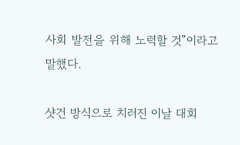사회 발전을 위해 노력할 것”이라고 말했다.

샷건 방식으로 치러진 이날 대회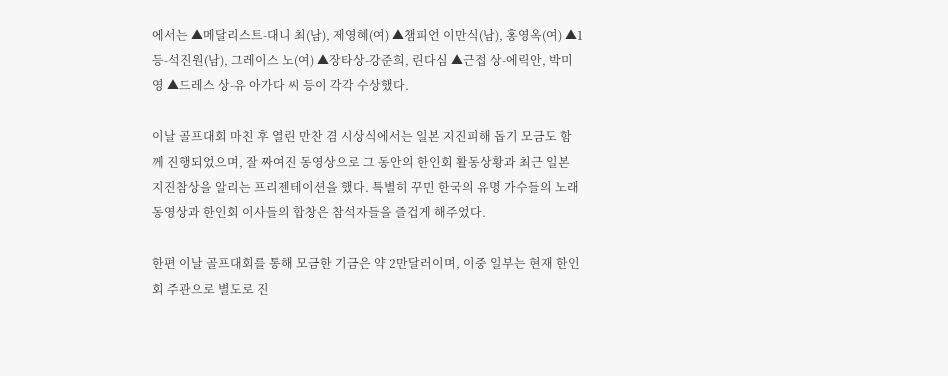에서는 ▲메달리스트-대니 최(남), 제영혜(여) ▲챔피언 이만식(남), 홍영옥(여) ▲1등-석진원(남), 그레이스 노(여) ▲장타상-강준희, 린다심 ▲근접 상-에릭안, 박미영 ▲드레스 상-유 아가다 씨 등이 각각 수상했다.

이날 골프대회 마친 후 열린 만찬 겸 시상식에서는 일본 지진피해 돕기 모금도 함께 진행되었으며, 잘 짜여진 동영상으로 그 동안의 한인회 활동상황과 최근 일본 지진참상을 알리는 프리젠테이션을 했다. 특별히 꾸민 한국의 유명 가수들의 노래 동영상과 한인회 이사들의 합창은 참석자들을 즐겁게 해주었다.

한편 이날 골프대회를 통해 모금한 기금은 약 2만달러이며, 이중 일부는 현재 한인회 주관으로 별도로 진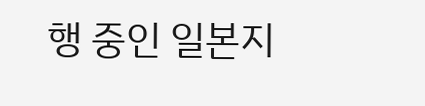행 중인 일본지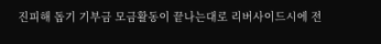진피해 돕기 기부금 모금활동이 끝나는대로 리버사이드시에 전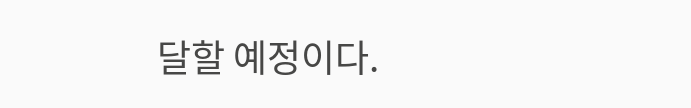달할 예정이다.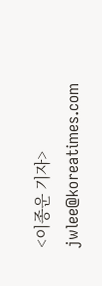<이종운 기자>
jwlee@koreatimes.com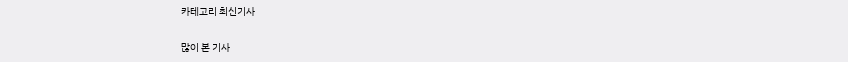카테고리 최신기사

많이 본 기사